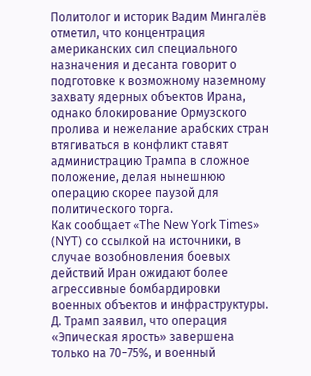Политолог и историк Вадим Мингалёв отметил, что концентрация американских сил специального назначения и десанта говорит о подготовке к возможному наземному захвату ядерных объектов Ирана, однако блокирование Ормузского пролива и нежелание арабских стран втягиваться в конфликт ставят администрацию Трампа в сложное положение, делая нынешнюю операцию скорее паузой для политического торга.
Как сообщает «The New York Times» (NYT) со ссылкой на источники, в случае возобновления боевых действий Иран ожидают более агрессивные бомбардировки военных объектов и инфраструктуры. Д. Трамп заявил, что операция «Эпическая ярость» завершена только на 70−75%, и военный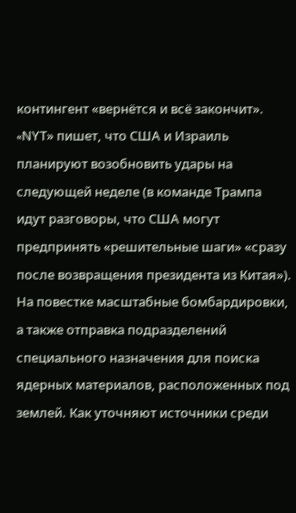контингент «вернётся и всё закончит». «NYТ» пишет, что США и Израиль планируют возобновить удары на следующей неделе (в команде Трампа идут разговоры, что США могут предпринять «решительные шаги» «сразу после возвращения президента из Китая»). На повестке масштабные бомбардировки, а также отправка подразделений специального назначения для поиска ядерных материалов, расположенных под землей. Как уточняют источники среди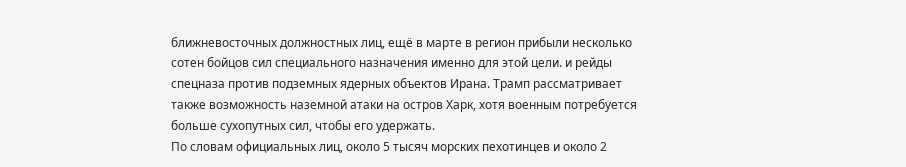ближневосточных должностных лиц, ещё в марте в регион прибыли несколько сотен бойцов сил специального назначения именно для этой цели. и рейды спецназа против подземных ядерных объектов Ирана. Трамп рассматривает также возможность наземной атаки на остров Харк, хотя военным потребуется больше сухопутных сил, чтобы его удержать.
По словам официальных лиц, около 5 тысяч морских пехотинцев и около 2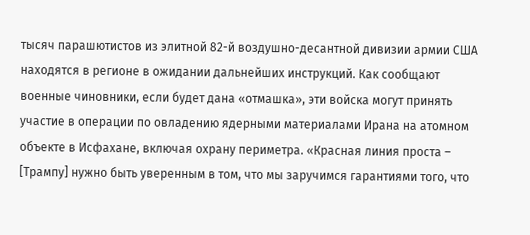тысяч парашютистов из элитной 82-й воздушно-десантной дивизии армии США находятся в регионе в ожидании дальнейших инструкций. Как сообщают военные чиновники, если будет дана «отмашка», эти войска могут принять участие в операции по овладению ядерными материалами Ирана на атомном объекте в Исфахане, включая охрану периметра. «Красная линия проста – [Трампу] нужно быть уверенным в том, что мы заручимся гарантиями того, что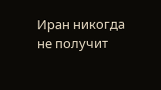Иран никогда не получит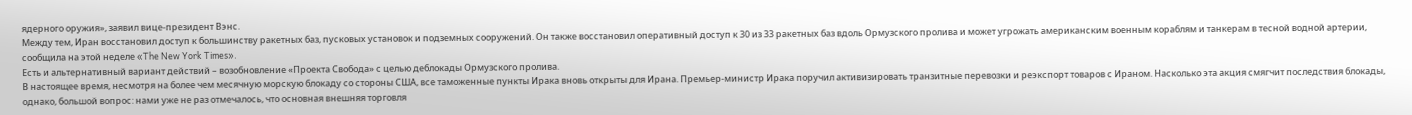ядерного оружия», заявил вице-президент Вэнс.
Между тем, Иран восстановил доступ к большинству ракетных баз, пусковых установок и подземных сооружений. Он также восстановил оперативный доступ к 30 из 33 ракетных баз вдоль Ормузского пролива и может угрожать американским военным кораблям и танкерам в тесной водной артерии, сообщила на этой неделе «The New York Times».
Есть и альтернативный вариант действий – возобновление «Проекта Свобода» с целью деблокады Ормузского пролива.
В настоящее время, несмотря на более чем месячную морскую блокаду со стороны США, все таможенные пункты Ирака вновь открыты для Ирана. Премьер-министр Ирака поручил активизировать транзитные перевозки и реэкспорт товаров с Ираном. Насколько эта акция смягчит последствия блокады, однако, большой вопрос: нами уже не раз отмечалось, что основная внешняя торговля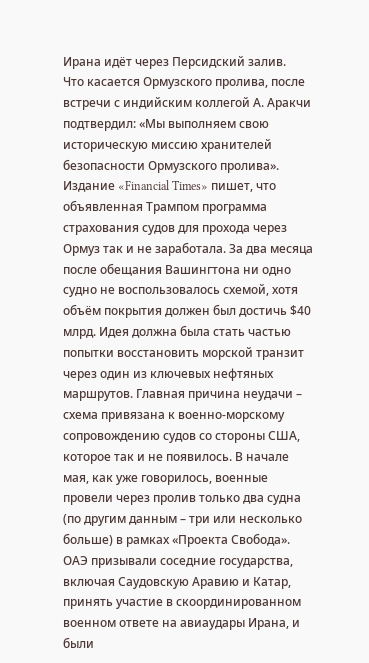Ирана идёт через Персидский залив.
Что касается Ормузского пролива, после встречи с индийским коллегой А. Аракчи подтвердил: «Мы выполняем свою историческую миссию хранителей безопасности Ормузского пролива». Издание «Financial Times» пишет, что объявленная Трампом программа страхования судов для прохода через Ормуз так и не заработала. За два месяца после обещания Вашингтона ни одно судно не воспользовалось схемой, хотя объём покрытия должен был достичь $40 млрд. Идея должна была стать частью попытки восстановить морской транзит через один из ключевых нефтяных маршрутов. Главная причина неудачи – схема привязана к военно-морскому сопровождению судов со стороны США, которое так и не появилось. В начале мая, как уже говорилось, военные провели через пролив только два судна (по другим данным – три или несколько больше) в рамках «Проекта Свобода».
ОАЭ призывали соседние государства, включая Саудовскую Аравию и Катар, принять участие в скоординированном военном ответе на авиаудары Ирана, и были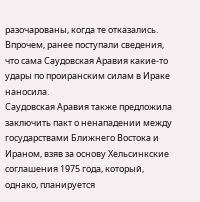разочарованы, когда те отказались. Впрочем, ранее поступали сведения, что сама Саудовская Аравия какие-то удары по проиранским силам в Ираке наносила.
Саудовская Аравия также предложила заключить пакт о ненападении между государствами Ближнего Востока и Ираном, взяв за основу Хельсинкские соглашения 1975 года, который, однако, планируется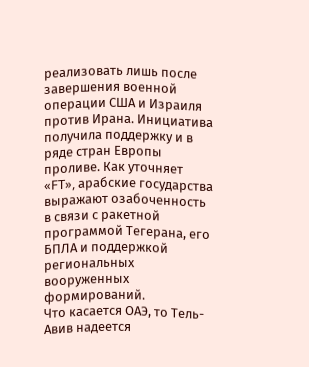реализовать лишь после завершения военной операции США и Израиля против Ирана. Инициатива получила поддержку и в ряде стран Европы проливе. Как уточняет «FT», арабские государства выражают озабоченность в связи с ракетной программой Тегерана, его БПЛА и поддержкой региональных вооруженных формирований.
Что касается ОАЭ, то Тель-Авив надеется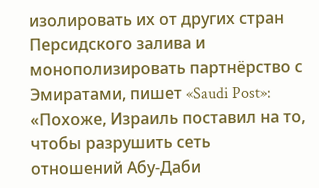изолировать их от других стран Персидского залива и монополизировать партнёрство с Эмиратами, пишет «Saudi Post»: «Похоже, Израиль поставил на то, чтобы разрушить сеть отношений Абу-Даби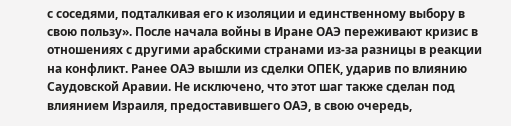с соседями, подталкивая его к изоляции и единственному выбору в свою пользу». После начала войны в Иране ОАЭ переживают кризис в отношениях с другими арабскими странами из-за разницы в реакции на конфликт. Ранее ОАЭ вышли из сделки ОПЕК, ударив по влиянию Саудовской Аравии. Не исключено, что этот шаг также сделан под влиянием Израиля, предоставившего ОАЭ, в свою очередь,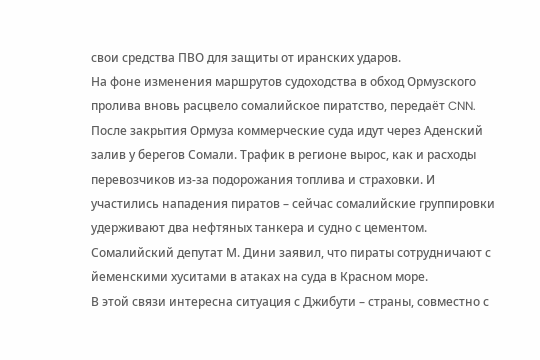свои средства ПВО для защиты от иранских ударов.
На фоне изменения маршрутов судоходства в обход Ормузского пролива вновь расцвело сомалийское пиратство, передаёт CNN. После закрытия Ормуза коммерческие суда идут через Аденский залив у берегов Сомали. Трафик в регионе вырос, как и расходы перевозчиков из-за подорожания топлива и страховки. И участились нападения пиратов – сейчас сомалийские группировки удерживают два нефтяных танкера и судно с цементом. Сомалийский депутат М. Дини заявил, что пираты сотрудничают с йеменскими хуситами в атаках на суда в Красном море.
В этой связи интересна ситуация с Джибути – страны, совместно с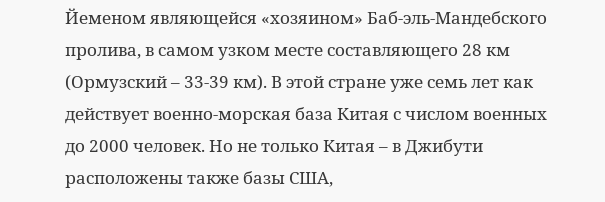Йеменом являющейся «хозяином» Баб-эль-Мандебского пролива, в самом узком месте составляющего 28 км (Ормузский – 33-39 км). В этой стране уже семь лет как действует военно-морская база Китая с числом военных до 2000 человек. Но не только Китая – в Джибути расположены также базы США,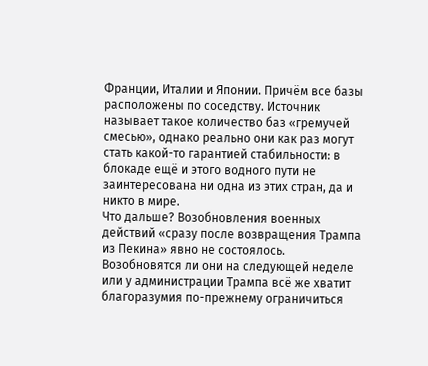Франции, Италии и Японии. Причём все базы расположены по соседству. Источник называет такое количество баз «гремучей смесью», однако реально они как раз могут стать какой-то гарантией стабильности: в блокаде ещё и этого водного пути не заинтересована ни одна из этих стран, да и никто в мире.
Что дальше? Возобновления военных действий «сразу после возвращения Трампа из Пекина» явно не состоялось. Возобновятся ли они на следующей неделе или у администрации Трампа всё же хватит благоразумия по-прежнему ограничиться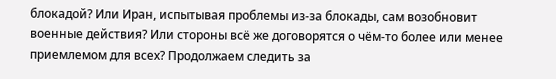блокадой? Или Иран, испытывая проблемы из-за блокады, сам возобновит военные действия? Или стороны всё же договорятся о чём-то более или менее приемлемом для всех? Продолжаем следить за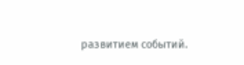развитием событий.